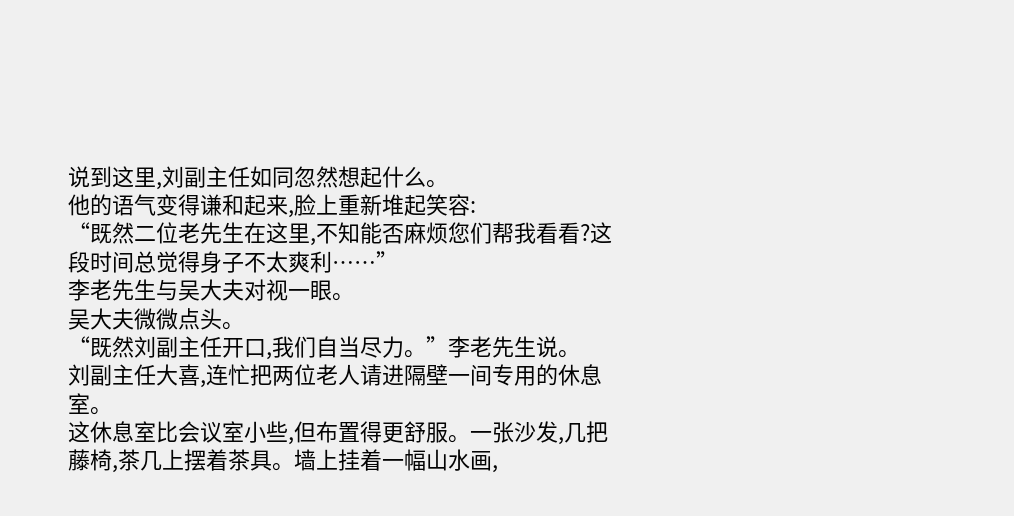说到这里,刘副主任如同忽然想起什么。
他的语气变得谦和起来,脸上重新堆起笑容:
“既然二位老先生在这里,不知能否麻烦您们帮我看看?这段时间总觉得身子不太爽利……”
李老先生与吴大夫对视一眼。
吴大夫微微点头。
“既然刘副主任开口,我们自当尽力。”李老先生说。
刘副主任大喜,连忙把两位老人请进隔壁一间专用的休息室。
这休息室比会议室小些,但布置得更舒服。一张沙发,几把藤椅,茶几上摆着茶具。墙上挂着一幅山水画,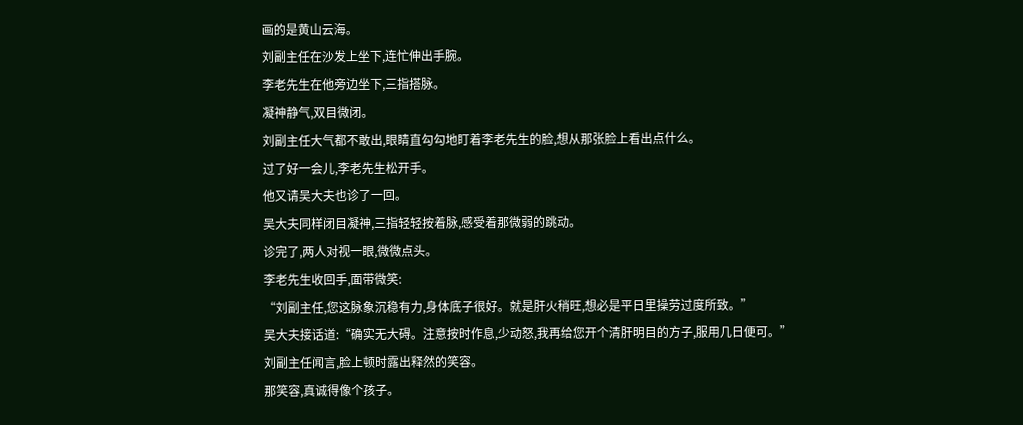画的是黄山云海。
刘副主任在沙发上坐下,连忙伸出手腕。
李老先生在他旁边坐下,三指搭脉。
凝神静气,双目微闭。
刘副主任大气都不敢出,眼睛直勾勾地盯着李老先生的脸,想从那张脸上看出点什么。
过了好一会儿,李老先生松开手。
他又请吴大夫也诊了一回。
吴大夫同样闭目凝神,三指轻轻按着脉,感受着那微弱的跳动。
诊完了,两人对视一眼,微微点头。
李老先生收回手,面带微笑:
“刘副主任,您这脉象沉稳有力,身体底子很好。就是肝火稍旺,想必是平日里操劳过度所致。”
吴大夫接话道:“确实无大碍。注意按时作息,少动怒,我再给您开个清肝明目的方子,服用几日便可。”
刘副主任闻言,脸上顿时露出释然的笑容。
那笑容,真诚得像个孩子。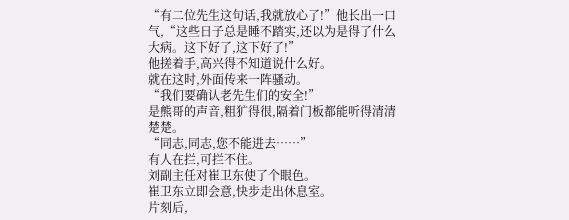“有二位先生这句话,我就放心了!”他长出一口气,“这些日子总是睡不踏实,还以为是得了什么大病。这下好了,这下好了!”
他搓着手,高兴得不知道说什么好。
就在这时,外面传来一阵骚动。
“我们要确认老先生们的安全!”
是熊哥的声音,粗犷得很,隔着门板都能听得清清楚楚。
“同志,同志,您不能进去……”
有人在拦,可拦不住。
刘副主任对崔卫东使了个眼色。
崔卫东立即会意,快步走出休息室。
片刻后,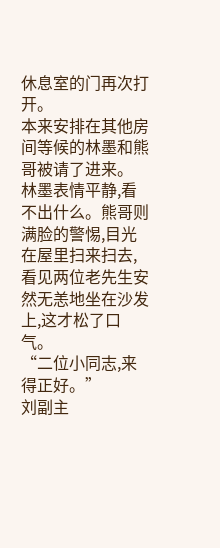休息室的门再次打开。
本来安排在其他房间等候的林墨和熊哥被请了进来。
林墨表情平静,看不出什么。熊哥则满脸的警惕,目光在屋里扫来扫去,看见两位老先生安然无恙地坐在沙发上,这才松了口气。
“二位小同志,来得正好。”
刘副主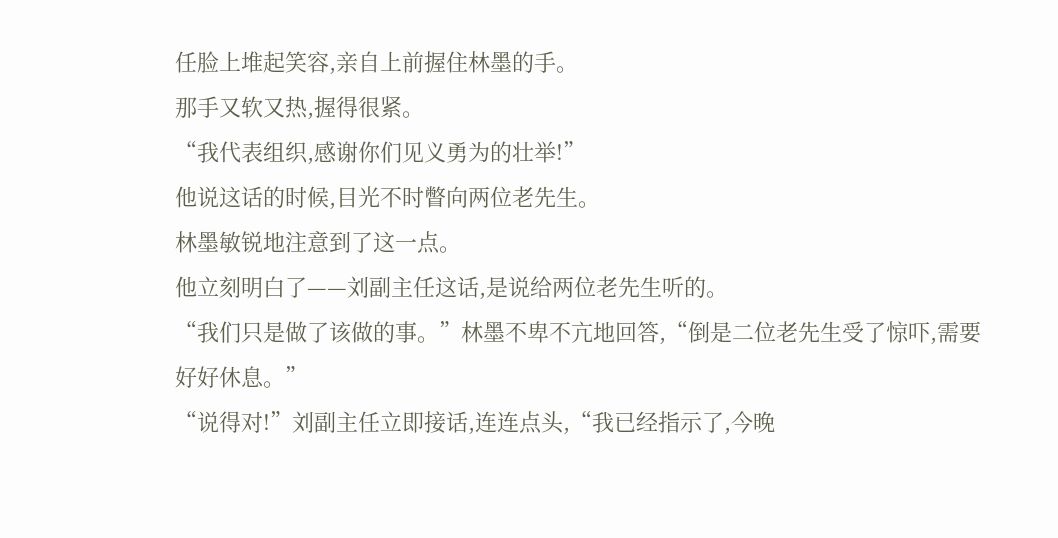任脸上堆起笑容,亲自上前握住林墨的手。
那手又软又热,握得很紧。
“我代表组织,感谢你们见义勇为的壮举!”
他说这话的时候,目光不时瞥向两位老先生。
林墨敏锐地注意到了这一点。
他立刻明白了——刘副主任这话,是说给两位老先生听的。
“我们只是做了该做的事。”林墨不卑不亢地回答,“倒是二位老先生受了惊吓,需要好好休息。”
“说得对!”刘副主任立即接话,连连点头,“我已经指示了,今晚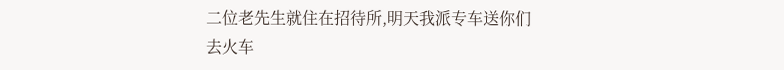二位老先生就住在招待所,明天我派专车送你们去火车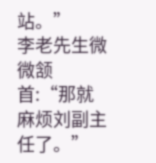站。”
李老先生微微颔首:“那就麻烦刘副主任了。”